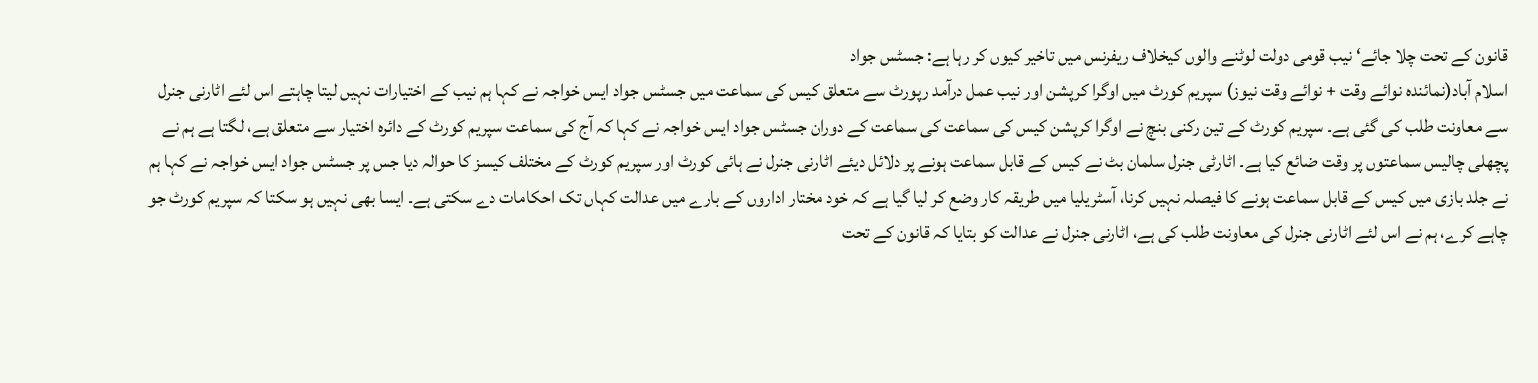قانون کے تحت چلا جائے‘ نیب قومی دولت لوٹنے والوں کیخلاف ریفرنس میں تاخیر کیوں کر رہا ہے: جسٹس جواد
اسلام آباد(نمائندہ نوائے وقت + نوائے وقت نیوز) سپریم کورٹ میں اوگرا کرپشن اور نیب عمل درآمد رپورٹ سے متعلق کیس کی سماعت میں جسٹس جواد ایس خواجہ نے کہا ہم نیب کے اختیارات نہیں لیتا چاہتے اس لئے اٹارنی جنرل سے معاونت طلب کی گئی ہے۔ سپریم کورٹ کے تین رکنی بنچ نے اوگرا کرپشن کیس کی سماعت کی سماعت کے دوران جسٹس جواد ایس خواجہ نے کہا کہ آج کی سماعت سپریم کورٹ کے دائرہ اختیار سے متعلق ہے، لگتا ہے ہم نے پچھلی چالیس سماعتوں پر وقت ضائع کیا ہے۔ اٹارٹی جنرل سلمان بٹ نے کیس کے قابل سماعت ہونے پر دلائل دیئے اٹارنی جنرل نے ہائی کورٹ اور سپریم کورٹ کے مختلف کیسز کا حوالہ دیا جس پر جسٹس جواد ایس خواجہ نے کہا ہم نے جلد بازی میں کیس کے قابل سماعت ہونے کا فیصلہ نہیں کرنا، آسٹریلیا میں طریقہ کار وضع کر لیا گیا ہے کہ خود مختار اداروں کے بارے میں عدالت کہاں تک احکامات دے سکتی ہے۔ ایسا بھی نہیں ہو سکتا کہ سپریم کورٹ جو چاہے کرے، ہم نے اس لئے اٹارنی جنرل کی معاونت طلب کی ہے، اٹارنی جنرل نے عدالت کو بتایا کہ قانون کے تحت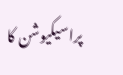پراسیکیوشن کا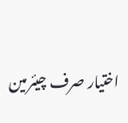اختیار صرف چیئرمین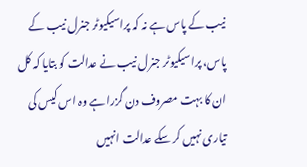نیب کے پاس ہے نہ کہ پراسیکیوٹر جنرل نیب کے پاس، پراسیکیوٹر جنرل نیب نے عدالت کو بتایا کہ کل ان کا بہت مصروف دن گزرا ہے وہ اس کیس کی تیاری نہیں کر سکے عدالت انہیں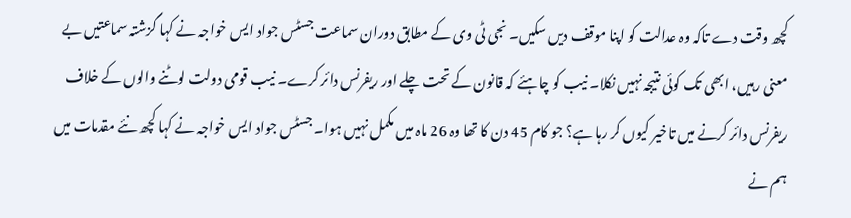کچھ وقت دے تاکہ وہ عدالت کو اپنا موقف دیں سکیں۔ نجی ٹی وی کے مطابق دوران سماعت جسٹس جواد ایس خواجہ نے کہا گزشتہ سماعتیں بے معنی رہیں، ابھی تک کوئی نتیجہ نہیں نکلا۔ نیب کو چاہئے کہ قانون کے تحت چلے اور ریفرنس دائر کرے۔ نیب قومی دولت لوٹنے والوں کے خلاف ریفرنس دائر کرنے میں تاخیر کیوں کر رہا ہے؟ جو کام 45 دن کا تھا وہ 26 ماہ میں مکمل نہیں ہوا۔ جسٹس جواد ایس خواجہ نے کہا کچھ نئے مقدمات میں ہم نے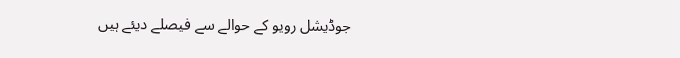جوڈیشل رویو کے حوالے سے فیصلے دیئے ہیں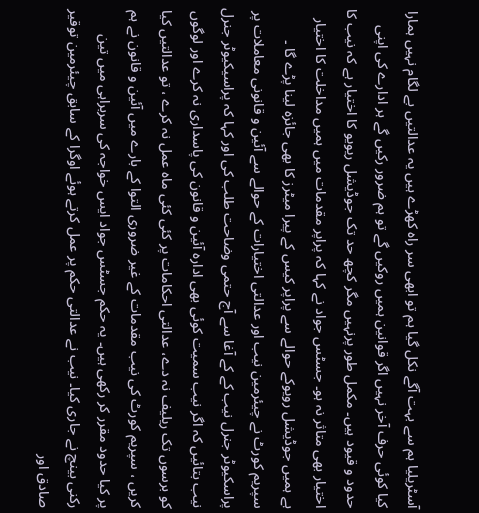آسٹریلیا ہم سے بہت آگے نکل گیا ہم تو ابھی سر راہ کھڑے ہیں یہ عدالتیں بے لگام نہیں ہمارا کیا کوئی حرف آخر نہیں اگر قوانین ہمیں روکیں گے تو ہم ضرور رکیں گے ہر ادارے کی اپنی حدود و قیود ہیں۔ مکمل طور پرنہیں مگر کچھ حد تک جوڈیشل ریویو کا اختیار ہے کہ نیب کا اختیار بھی متاثر نہ ہو۔ جسٹس جواد نے کہا کہ پراپر مقدمات میں ہمیں مداخلت کا اختیار ہے ہمیں جوڈیشل رویوکے حوالے سے پراپر کیس کے پیرا میٹرز کا بھی جائزہ لینا پڑے گا ۔ سپریم کورٹ نے چیئرمین نیب اور عدالتی اختیارات کے حوالے سے آئین و قانونی معاملات پر پراسکیوٹر جنرل نیب کے کے آغا سے آج حتمی وضاحت طلب کی اور کہا کہ پراسیکیوٹر جنرل نیب بتائیں کہ اگر نیب سمیت کوئی بھی ادارہ آئین و قانون کی پاسداری نہ کرے اور لوگوں کو برسوں تک ریلیف نہ دے، عدالتی احکامات پر کئی کئی ماہ عمل نہ کرے ، تو عدالتیں کیا کریں ، سپریم کورٹ کی نیب مقدمات کے غیر ضروری التوا کے بارے میں آئین و قانون نے ہم پر کیا حدود مقرر کر رکھی ہیں۔ یہ حکم جسٹس جواد ایس خواجہ کی سربراہی میں تین رکنی بینچ نے جاری کیا۔ نیب نے عدالتی حکم پر عمل کرتے ہوئے اوگرا کے سابق چیئرمین توقیر صادق اور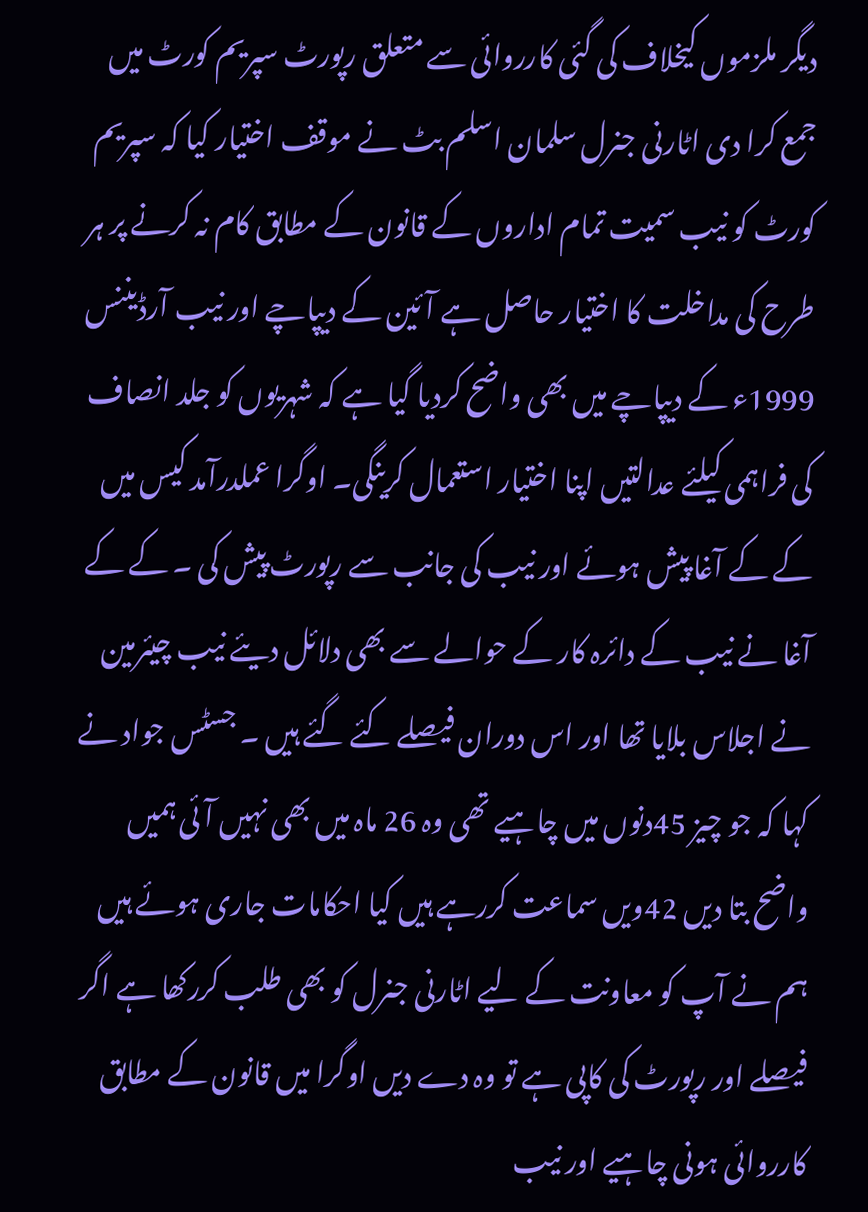دیگر ملزموں کیخلاف کی گئی کارروائی سے متعلق رپورٹ سپریم کورٹ میں جمع کرا دی اٹارنی جنرل سلمان اسلم بٹ نے موقف اختیار کیا کہ سپریم کورٹ کو نیب سمیت تمام اداروں کے قانون کے مطابق کام نہ کرنے پر ہر طرح کی مداخلت کا اختیار حاصل ہے آئین کے دیپاچے اور نیب آرڈیننس 1999ء کے دیپاچے میں بھی واضح کردیا گیا ہے کہ شہریوں کو جلد انصاف کی فراہمی کیلئے عدالتیں اپنا اختیار استعمال کرینگی۔ اوگرا عملدرآمد کیس میں کے کے آغا پیش ہوئے اور نیب کی جانب سے رپورٹ پیش کی ۔ کے کے آغا نے نیب کے دائرہ کار کے حوالے سے بھی دلائل دیئے نیب چیئرمین نے اجلاس بلایا تھا اور اس دوران فیصلے کئے گئے ہیں ۔ جسٹس جواد نے کہا کہ جو چیز 45دنوں میں چاہیے تھی وہ 26 ماہ میں بھی نہیں آئی ہمیں واضح بتا دیں 42ویں سماعت کررہے ہیں کیا احکامات جاری ہوئے ہیں ہم نے آپ کو معاونت کے لیے اٹارنی جنرل کو بھی طلب کررکھا ہے اگر فیصلے اور رپورٹ کی کاپی ہے تو وہ دے دیں اوگرا میں قانون کے مطابق کارروائی ہونی چاہیے اور نیب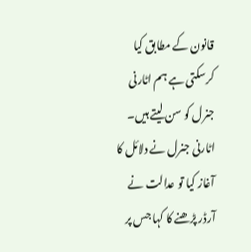قانون کے مطابق کیا کرسکتی ہے ہم اٹارنی جنرل کو سن لیتے ہیں۔ اٹارنی جنرل نے دلائل کا آغاز کیا تو عدالت نے آرڈر پڑھنے کا کہا جس پر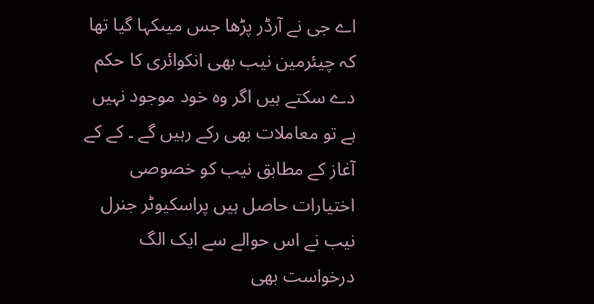اے جی نے آرڈر پڑھا جس میںکہا گیا تھا کہ چیئرمین نیب بھی انکوائری کا حکم دے سکتے ہیں اگر وہ خود موجود نہیں ہے تو معاملات بھی رکے رہیں گے ۔ کے کے آغاز کے مطابق نیب کو خصوصی اختیارات حاصل ہیں پراسکیوٹر جنرل نیب نے اس حوالے سے ایک الگ درخواست بھی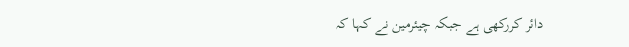دائر کررکھی ہے جبکہ چیئرمین نے کہا کہ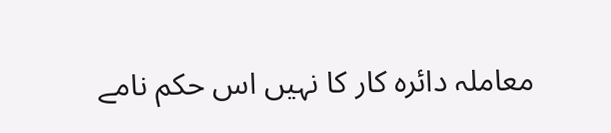معاملہ دائرہ کار کا نہیں اس حکم نامے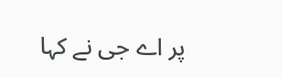پر اے جی نے کہا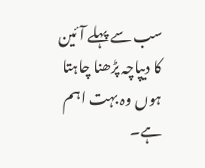سب سے پہلے آئین کا دیپاچہ پڑھنا چاہتا ہوں وہ بہت اہم ہے۔